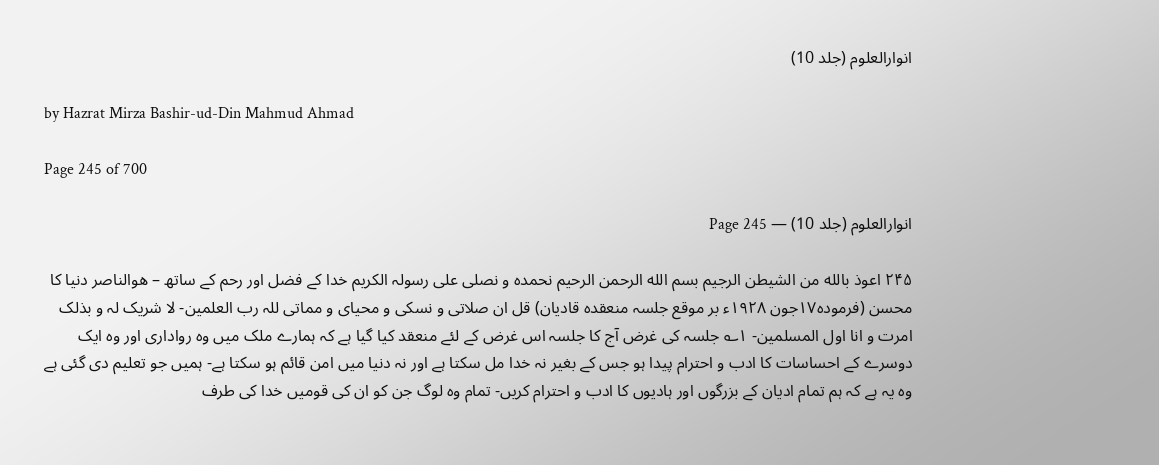انوارالعلوم (جلد 10)

by Hazrat Mirza Bashir-ud-Din Mahmud Ahmad

Page 245 of 700

انوارالعلوم (جلد 10) — Page 245

۲۴۵ اعوذ بالله من الشیطن الرجیم بسم الله الرحمن الرحيم نحمدہ و نصلى علی رسولہ الكريم خدا کے فضل اور رحم کے ساتھ – هوالناصر دنیا کا محسن (فرموده۱۷جون ۱۹۲۸ء بر موقع جلسہ منعقده قادیان) قل ان صلاتی و نسکی و محیای و مماتی للہ رب العلمین- لا شریک لہ و بذلک امرت و انا اول المسلمین- ۱؎ جلسہ کی غرض آج کا جلسہ اس غرض کے لئے منعقد کیا گیا ہے کہ ہمارے ملک میں وہ رواداری اور وہ ایک دوسرے کے احساسات کا ادب و احترام پیدا ہو جس کے بغیر نہ خدا مل سکتا ہے اور نہ دنیا میں امن قائم ہو سکتا ہے- ہمیں جو تعلیم دی گئی ہے وہ یہ ہے کہ ہم تمام ادیان کے بزرگوں اور ہادیوں کا ادب و احترام کریں- تمام وہ لوگ جن کو ان کی قومیں خدا کی طرف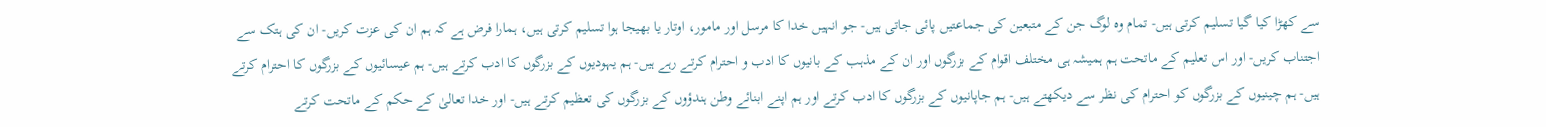سے کھڑا کیا گیا تسلیم کرتی ہیں- تمام وہ لوگ جن کے متبعین کی جماعتیں پائی جاتی ہیں- جو انہیں خدا کا مرسل اور مامور، اوتار یا بھیجا ہوا تسلیم کرتی ہیں، ہمارا فرض ہے کہ ہم ان کی عزت کریں- ان کی ہتک سے اجتناب کریں- اور اس تعلیم کے ماتحت ہم ہمیشہ ہی مختلف اقوام کے بزرگوں اور ان کے مذہب کے بانیوں کا ادب و احترام کرتے رہے ہیں- ہم یہودیوں کے بزرگوں کا ادب کرتے ہیں- ہم عیسائیوں کے بزرگوں کا احترام کرتے ہیں- ہم چینیوں کے بزرگوں کو احترام کی نظر سے دیکھتے ہیں- ہم جاپانیوں کے بزرگوں کا ادب کرتے اور ہم اپنے ابنائے وطن ہندؤوں کے بزرگوں کی تعظیم کرتے ہیں- اور خدا تعالیٰ کے حکم کے ماتحت کرتے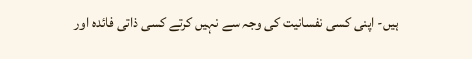ہیں- اپنی کسی نفسانیت کی وجہ سے نہیں کرتے کسی ذاتی فائدہ اور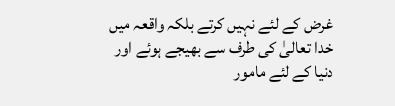غرض کے لئے نہیں کرتے بلکہ واقعہ میں خدا تعالیٰ کی طرف سے بھیجے ہوئے اور دنیا کے لئے مامور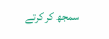سمجھ کر کرتے